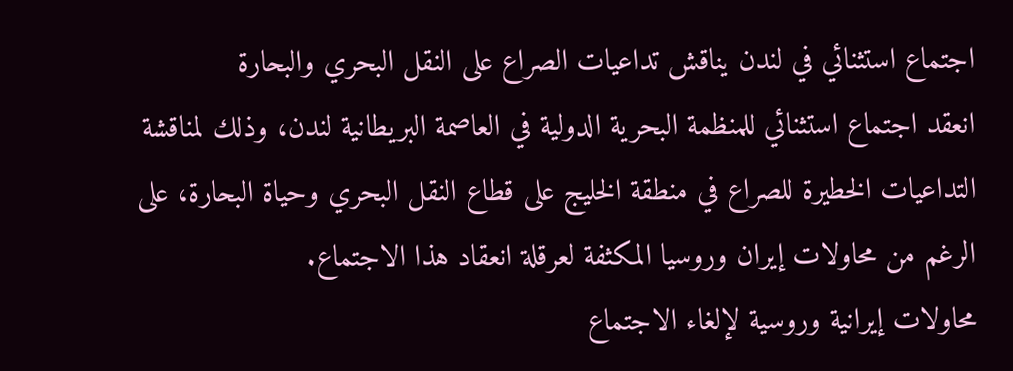اجتماع استثنائي في لندن يناقش تداعيات الصراع على النقل البحري والبحارة
انعقد اجتماع استثنائي للمنظمة البحرية الدولية في العاصمة البريطانية لندن، وذلك لمناقشة التداعيات الخطيرة للصراع في منطقة الخليج على قطاع النقل البحري وحياة البحارة، على الرغم من محاولات إيران وروسيا المكثفة لعرقلة انعقاد هذا الاجتماع.
محاولات إيرانية وروسية لإلغاء الاجتماع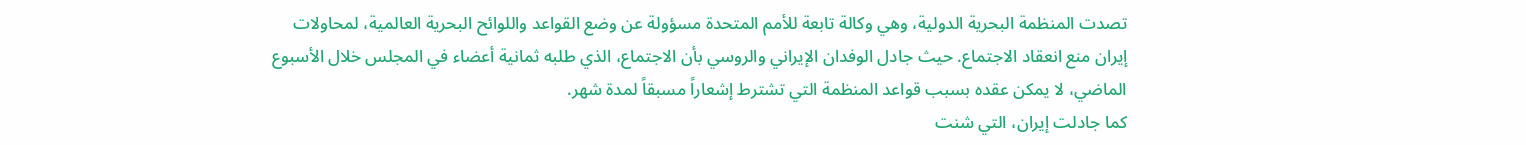تصدت المنظمة البحرية الدولية، وهي وكالة تابعة للأمم المتحدة مسؤولة عن وضع القواعد واللوائح البحرية العالمية، لمحاولات إيران منع انعقاد الاجتماع. حيث جادل الوفدان الإيراني والروسي بأن الاجتماع، الذي طلبه ثمانية أعضاء في المجلس خلال الأسبوع الماضي، لا يمكن عقده بسبب قواعد المنظمة التي تشترط إشعاراً مسبقاً لمدة شهر.
كما جادلت إيران، التي شنت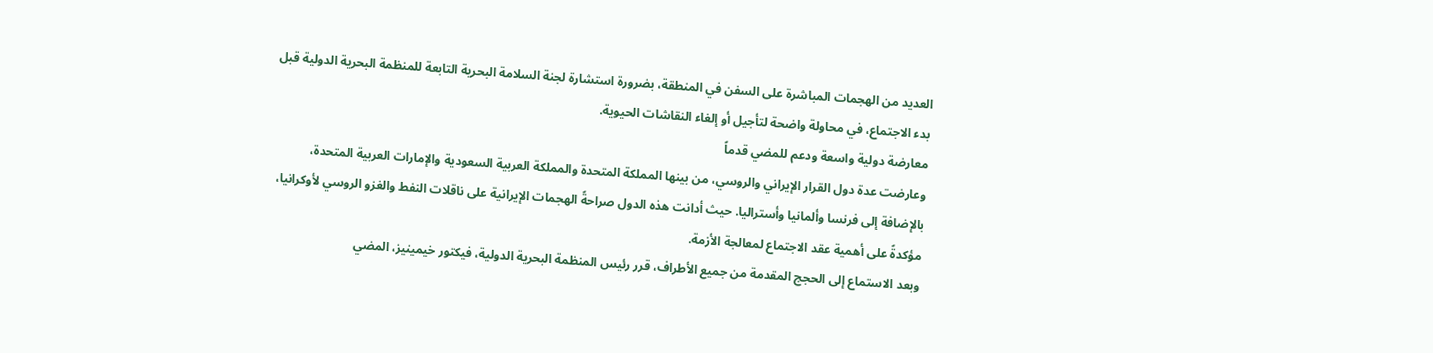العديد من الهجمات المباشرة على السفن في المنطقة، بضرورة استشارة لجنة السلامة البحرية التابعة للمنظمة البحرية الدولية قبل بدء الاجتماع، في محاولة واضحة لتأجيل أو إلغاء النقاشات الحيوية.
معارضة دولية واسعة ودعم للمضي قدماً
وعارضت عدة دول القرار الإيراني والروسي، من بينها المملكة المتحدة والمملكة العربية السعودية والإمارات العربية المتحدة، بالإضافة إلى فرنسا وألمانيا وأستراليا. حيث أدانت هذه الدول صراحةً الهجمات الإيرانية على ناقلات النفط والغزو الروسي لأوكرانيا، مؤكدةً على أهمية عقد الاجتماع لمعالجة الأزمة.
وبعد الاستماع إلى الحجج المقدمة من جميع الأطراف، قرر رئيس المنظمة البحرية الدولية، فيكتور خيمينيز، المضي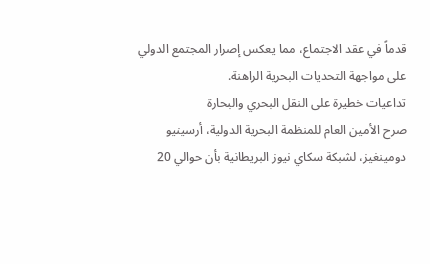قدماً في عقد الاجتماع، مما يعكس إصرار المجتمع الدولي على مواجهة التحديات البحرية الراهنة.
تداعيات خطيرة على النقل البحري والبحارة
صرح الأمين العام للمنظمة البحرية الدولية، أرسينيو دومينغيز، لشبكة سكاي نيوز البريطانية بأن حوالي 20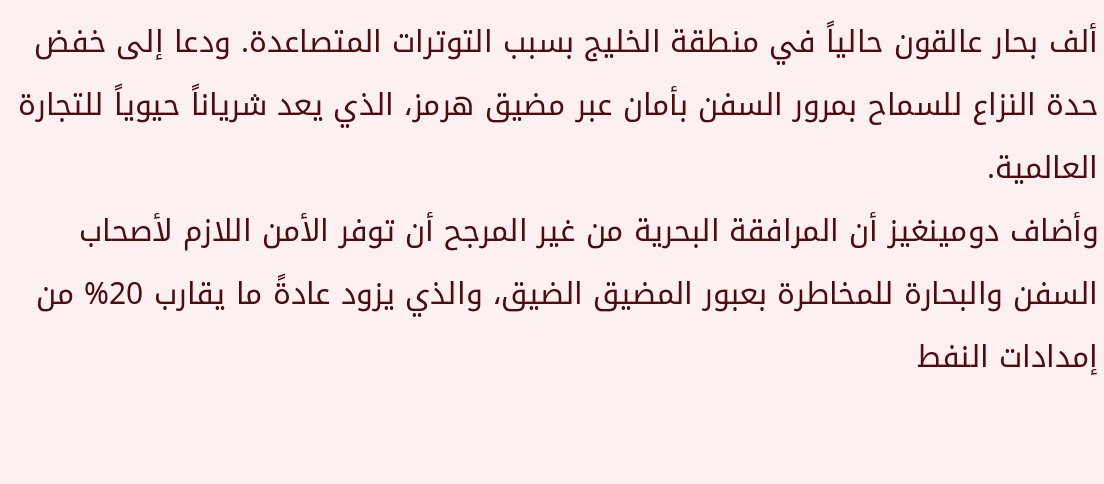ألف بحار عالقون حالياً في منطقة الخليج بسبب التوترات المتصاعدة. ودعا إلى خفض حدة النزاع للسماح بمرور السفن بأمان عبر مضيق هرمز، الذي يعد شرياناً حيوياً للتجارة العالمية.
وأضاف دومينغيز أن المرافقة البحرية من غير المرجح أن توفر الأمن اللازم لأصحاب السفن والبحارة للمخاطرة بعبور المضيق الضيق، والذي يزود عادةً ما يقارب 20% من إمدادات النفط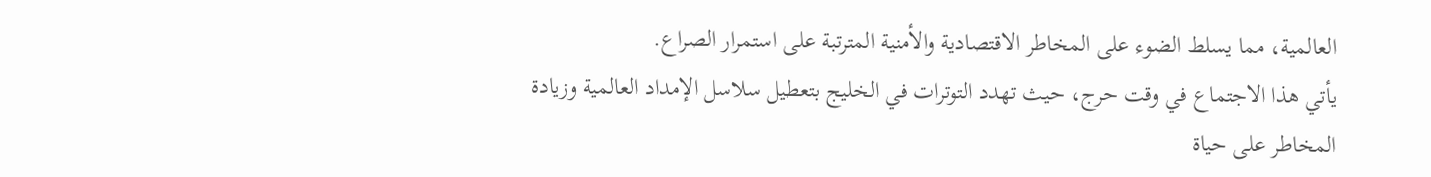العالمية، مما يسلط الضوء على المخاطر الاقتصادية والأمنية المترتبة على استمرار الصراع.
يأتي هذا الاجتماع في وقت حرج، حيث تهدد التوترات في الخليج بتعطيل سلاسل الإمداد العالمية وزيادة المخاطر على حياة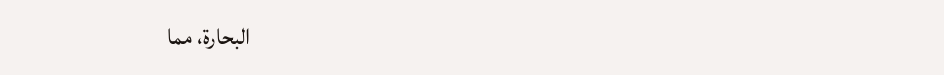البحارة، مما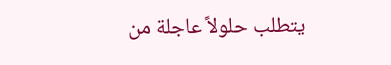يتطلب حلولاً عاجلة من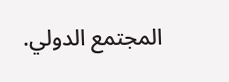المجتمع الدولي.